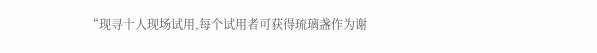“现寻十人现场试用,每个试用者可获得琉璃盏作为谢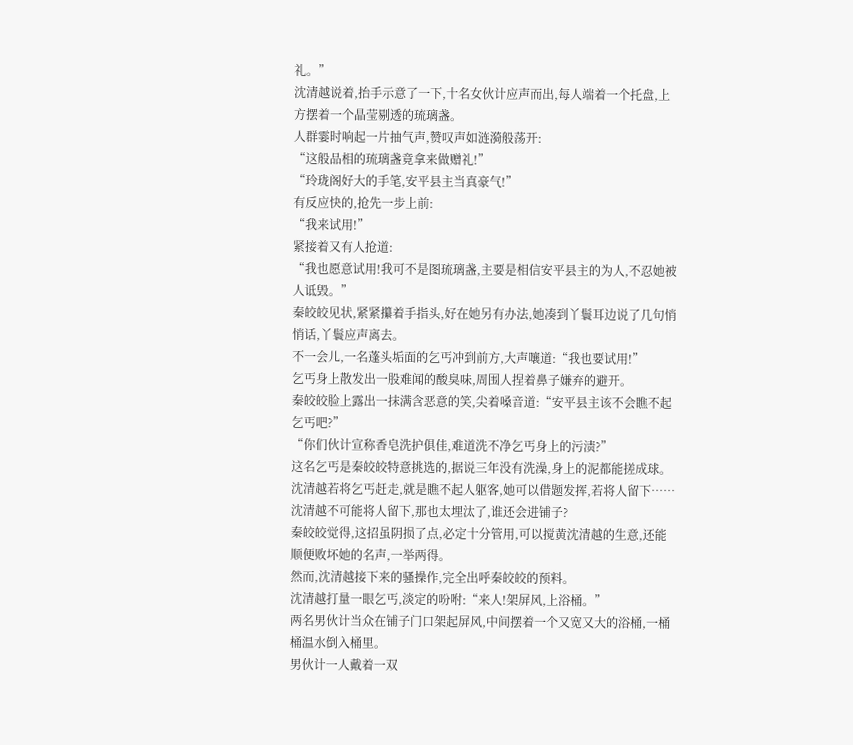礼。”
沈清越说着,抬手示意了一下,十名女伙计应声而出,每人端着一个托盘,上方摆着一个晶莹剔透的琉璃盏。
人群霎时响起一片抽气声,赞叹声如涟漪般荡开:
“这般品相的琉璃盏竟拿来做赠礼!”
“玲珑阁好大的手笔,安平县主当真豪气!”
有反应快的,抢先一步上前:
“我来试用!”
紧接着又有人抢道:
“我也愿意试用!我可不是图琉璃盏,主要是相信安平县主的为人,不忍她被人诋毁。”
秦皎皎见状,紧紧攥着手指头,好在她另有办法,她凑到丫鬟耳边说了几句悄悄话,丫鬟应声离去。
不一会儿,一名蓬头垢面的乞丐冲到前方,大声嚷道:“我也要试用!”
乞丐身上散发出一股难闻的酸臭味,周围人捏着鼻子嫌弃的避开。
秦皎皎脸上露出一抹满含恶意的笑,尖着嗓音道:“安平县主该不会瞧不起乞丐吧?”
“你们伙计宣称香皂洗护俱佳,难道洗不净乞丐身上的污渍?”
这名乞丐是秦皎皎特意挑选的,据说三年没有洗澡,身上的泥都能搓成球。
沈清越若将乞丐赶走,就是瞧不起人躯客,她可以借题发挥,若将人留下……沈清越不可能将人留下,那也太埋汰了,谁还会进铺子?
秦皎皎觉得,这招虽阴损了点,必定十分管用,可以搅黄沈清越的生意,还能顺便败坏她的名声,一举两得。
然而,沈清越接下来的骚操作,完全出呼秦皎皎的预料。
沈清越打量一眼乞丐,淡定的吩咐:“来人!架屏风,上浴桶。”
两名男伙计当众在铺子门口架起屏风,中间摆着一个又宽又大的浴桶,一桶桶温水倒入桶里。
男伙计一人戴着一双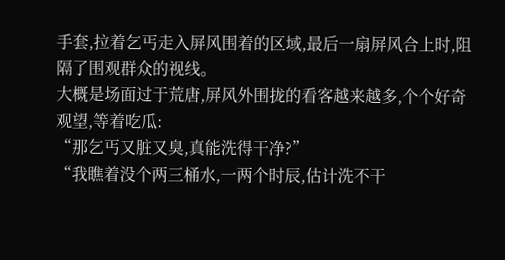手套,拉着乞丐走入屏风围着的区域,最后一扇屏风合上时,阻隔了围观群众的视线。
大概是场面过于荒唐,屏风外围拢的看客越来越多,个个好奇观望,等着吃瓜:
“那乞丐又脏又臭,真能洗得干净?”
“我瞧着没个两三桶水,一两个时辰,估计洗不干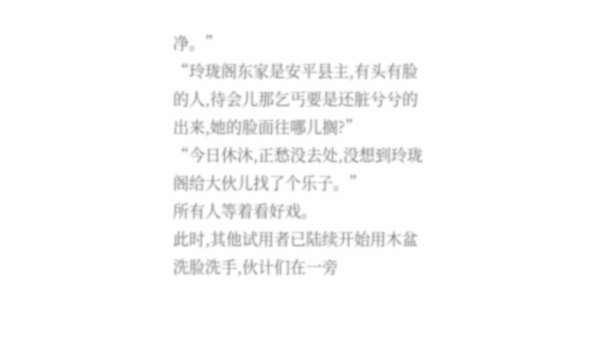净。”
“玲珑阁东家是安平县主,有头有脸的人,待会儿那乞丐要是还脏兮兮的出来,她的脸面往哪儿搁?”
“今日休沐,正愁没去处,没想到玲珑阁给大伙儿找了个乐子。”
所有人等着看好戏。
此时,其他试用者已陆续开始用木盆洗脸洗手,伙计们在一旁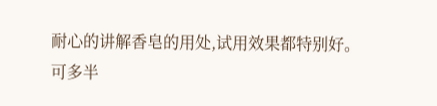耐心的讲解香皂的用处,试用效果都特别好。
可多半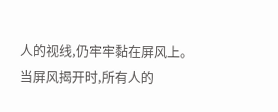人的视线,仍牢牢黏在屏风上。
当屏风揭开时,所有人的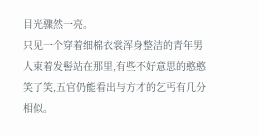目光骤然一亮。
只见一个穿着细棉衣裳浑身整洁的青年男人束着发髻站在那里,有些不好意思的憨憨笑了笑,五官仍能看出与方才的乞丐有几分相似。